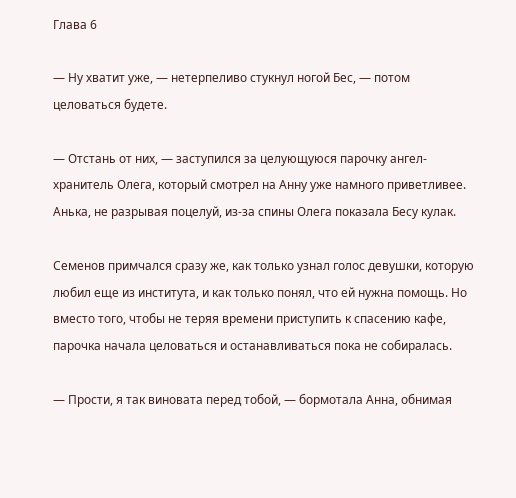Глава 6

— Ну хватит уже, — нетерпеливо стукнул ногой Бес, — потом целоваться будете.

— Отстань от них, — заступился за целующуюся парочку ангел-хранитель Олега, который смотрел на Анну уже намного приветливее. Анька, не разрывая поцелуй, из-за спины Олега показала Бесу кулак.

Семенов примчался сразу же, как только узнал голос девушки, которую любил еще из института, и как только понял, что ей нужна помощь. Но вместо того, чтобы не теряя времени приступить к спасению кафе, парочка начала целоваться и останавливаться пока не собиралась.

— Прости, я так виновата перед тобой, — бормотала Анна, обнимая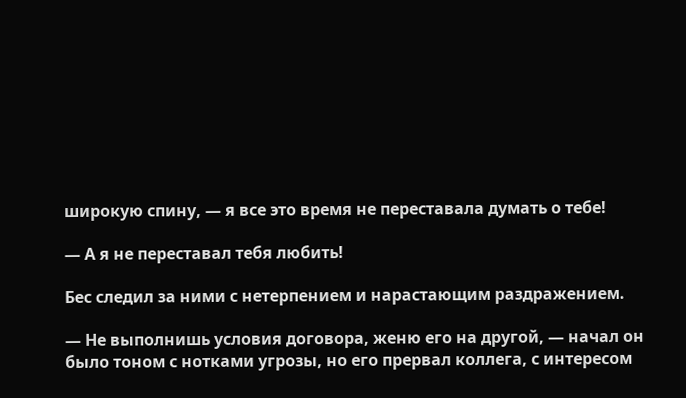широкую спину, — я все это время не переставала думать о тебе!

— А я не переставал тебя любить!

Бес следил за ними с нетерпением и нарастающим раздражением.

— Не выполнишь условия договора, женю его на другой, — начал он было тоном с нотками угрозы, но его прервал коллега, с интересом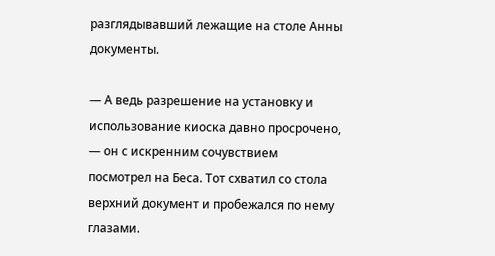разглядывавший лежащие на столе Анны документы.

— А ведь разрешение на установку и использование киоска давно просрочено, — он с искренним сочувствием посмотрел на Беса. Тот схватил со стола верхний документ и пробежался по нему глазами.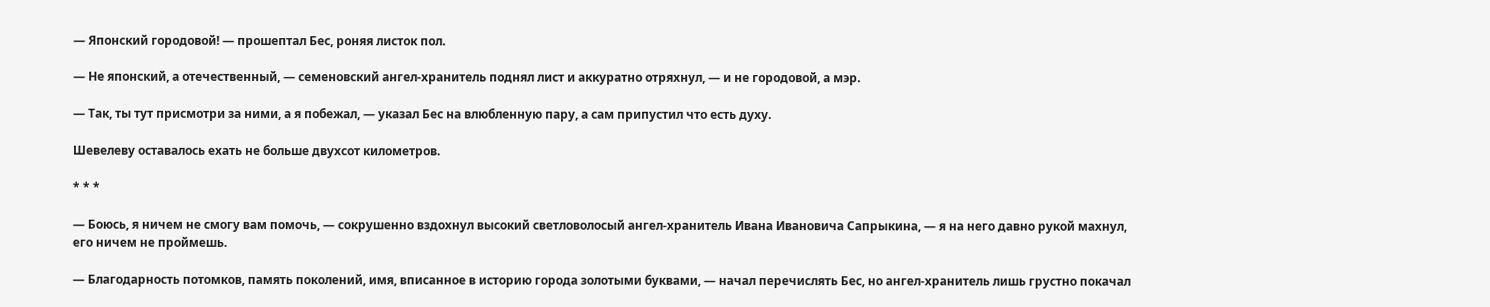— Японский городовой! — прошептал Бес, роняя листок пол.

— Не японский, а отечественный, — семеновский ангел-хранитель поднял лист и аккуратно отряхнул, — и не городовой, а мэр.

— Так, ты тут присмотри за ними, а я побежал, — указал Бес на влюбленную пару, а сам припустил что есть духу.

Шевелеву оставалось ехать не больше двухсот километров.

* * *

— Боюсь, я ничем не смогу вам помочь, — сокрушенно вздохнул высокий светловолосый ангел-хранитель Ивана Ивановича Сапрыкина, — я на него давно рукой махнул, его ничем не проймешь.

— Благодарность потомков, память поколений, имя, вписанное в историю города золотыми буквами, — начал перечислять Бес, но ангел-хранитель лишь грустно покачал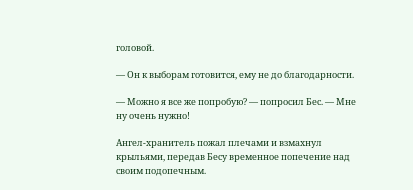головой.

— Он к выборам готовится, ему не до благодарности.

— Можно я все же попробую? — попросил Бес. — Мне ну очень нужно!

Ангел-хранитель пожал плечами и взмахнул крыльями, передав Бесу временное попечение над своим подопечным.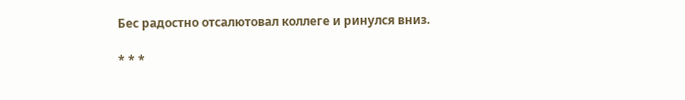Бес радостно отсалютовал коллеге и ринулся вниз.

* * *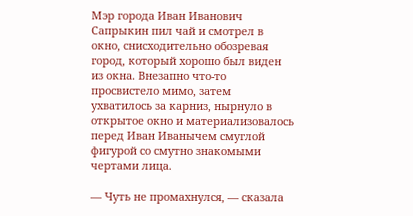Мэр города Иван Иванович Сапрыкин пил чай и смотрел в окно, снисходительно обозревая город, который хорошо был виден из окна. Внезапно что-то просвистело мимо, затем ухватилось за карниз, нырнуло в открытое окно и материализовалось перед Иван Иванычем смуглой фигурой со смутно знакомыми чертами лица.

— Чуть не промахнулся, — сказала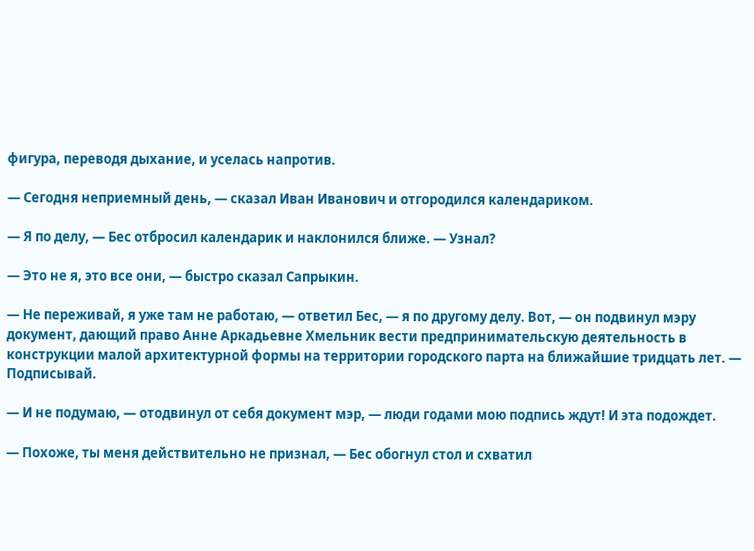фигура, переводя дыхание, и уселась напротив.

— Сегодня неприемный день, — сказал Иван Иванович и отгородился календариком.

— Я по делу, — Бес отбросил календарик и наклонился ближе. — Узнал?

— Это не я, это все они, — быстро сказал Сапрыкин.

— Не переживай, я уже там не работаю, — ответил Бес, — я по другому делу. Вот, — он подвинул мэру документ, дающий право Анне Аркадьевне Хмельник вести предпринимательскую деятельность в конструкции малой архитектурной формы на территории городского парта на ближайшие тридцать лет. — Подписывай.

— И не подумаю, — отодвинул от себя документ мэр, — люди годами мою подпись ждут! И эта подождет.

— Похоже, ты меня действительно не признал, — Бес обогнул стол и схватил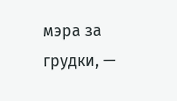мэра за грудки, —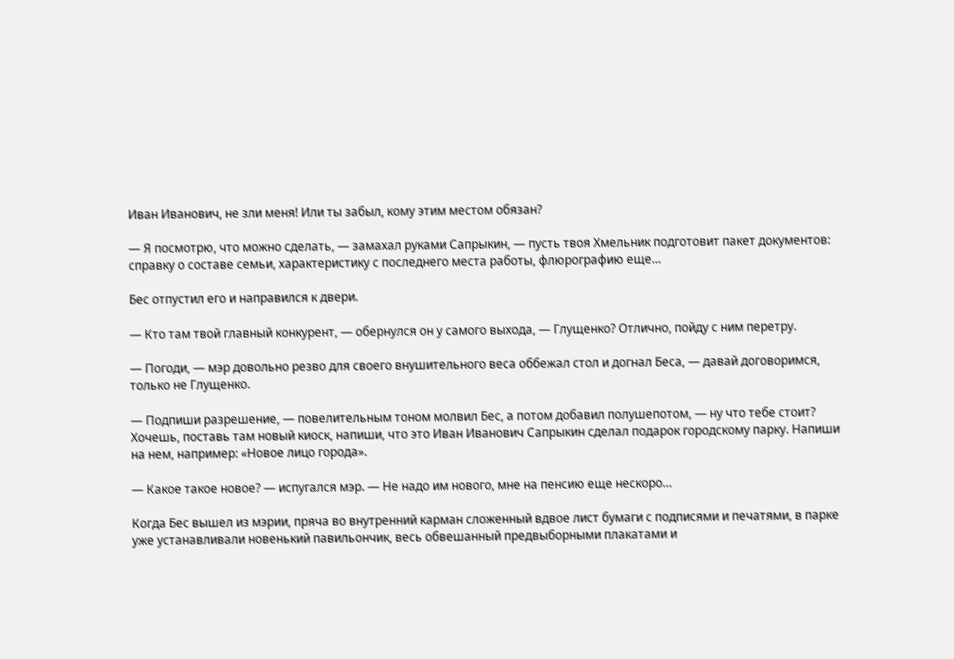Иван Иванович, не зли меня! Или ты забыл, кому этим местом обязан?

— Я посмотрю, что можно сделать, — замахал руками Сапрыкин, — пусть твоя Хмельник подготовит пакет документов: справку о составе семьи, характеристику с последнего места работы, флюрографию еще…

Бес отпустил его и направился к двери.

— Кто там твой главный конкурент, — обернулся он у самого выхода, — Глущенко? Отлично, пойду с ним перетру.

— Погоди, — мэр довольно резво для своего внушительного веса оббежал стол и догнал Беса, — давай договоримся, только не Глущенко.

— Подпиши разрешение, — повелительным тоном молвил Бес, а потом добавил полушепотом, — ну что тебе стоит? Хочешь, поставь там новый киоск, напиши, что это Иван Иванович Сапрыкин сделал подарок городскому парку. Напиши на нем, например: «Новое лицо города».

— Какое такое новое? — испугался мэр. — Не надо им нового, мне на пенсию еще нескоро…

Когда Бес вышел из мэрии, пряча во внутренний карман сложенный вдвое лист бумаги с подписями и печатями, в парке уже устанавливали новенький павильончик, весь обвешанный предвыборными плакатами и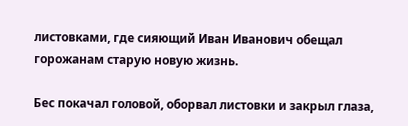листовками, где сияющий Иван Иванович обещал горожанам старую новую жизнь.

Бес покачал головой, оборвал листовки и закрыл глаза,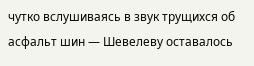чутко вслушиваясь в звук трущихся об асфальт шин — Шевелеву оставалось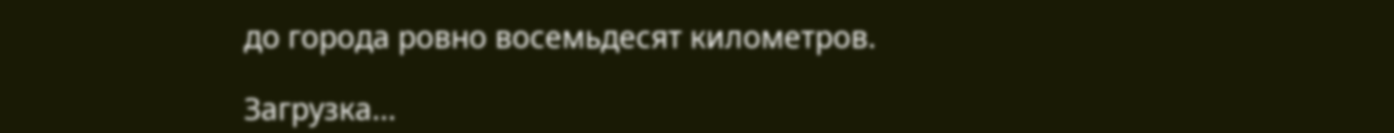до города ровно восемьдесят километров.

Загрузка...